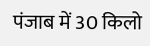पंजाब में 30 किलो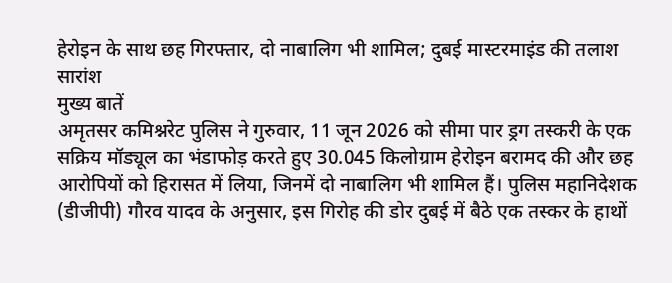हेरोइन के साथ छह गिरफ्तार, दो नाबालिग भी शामिल; दुबई मास्टरमाइंड की तलाश
सारांश
मुख्य बातें
अमृतसर कमिश्नरेट पुलिस ने गुरुवार, 11 जून 2026 को सीमा पार ड्रग तस्करी के एक सक्रिय मॉड्यूल का भंडाफोड़ करते हुए 30.045 किलोग्राम हेरोइन बरामद की और छह आरोपियों को हिरासत में लिया, जिनमें दो नाबालिग भी शामिल हैं। पुलिस महानिदेशक (डीजीपी) गौरव यादव के अनुसार, इस गिरोह की डोर दुबई में बैठे एक तस्कर के हाथों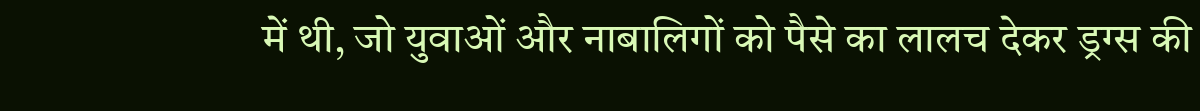में थी, जो युवाओं और नाबालिगों को पैसे का लालच देकर ड्रग्स की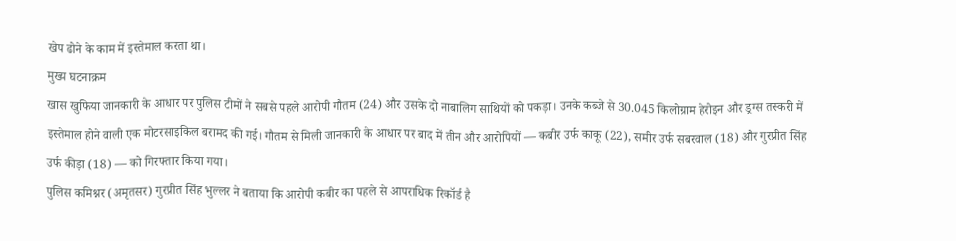खेप ढोने के काम में इस्तेमाल करता था।
मुख्य घटनाक्रम
खास खुफिया जानकारी के आधार पर पुलिस टीमों ने सबसे पहले आरोपी गौतम (24) और उसके दो नाबालिग साथियों को पकड़ा। उनके कब्जे से 30.045 किलोग्राम हेरोइन और ड्रग्स तस्करी में इस्तेमाल होने वाली एक मोटरसाइकिल बरामद की गई। गौतम से मिली जानकारी के आधार पर बाद में तीन और आरोपियों — कबीर उर्फ काकू (22), समीर उर्फ सबरवाल (18) और गुरप्रीत सिंह उर्फ कीड़ा (18) — को गिरफ्तार किया गया।
पुलिस कमिश्नर (अमृतसर) गुरप्रीत सिंह भुल्लर ने बताया कि आरोपी कबीर का पहले से आपराधिक रिकॉर्ड है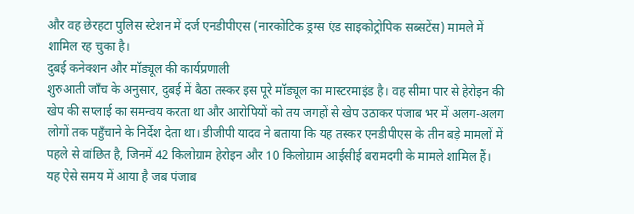और वह छेरहटा पुलिस स्टेशन में दर्ज एनडीपीएस (नारकोटिक ड्रग्स एंड साइकोट्रोपिक सब्सटेंस) मामले में शामिल रह चुका है।
दुबई कनेक्शन और मॉड्यूल की कार्यप्रणाली
शुरुआती जाँच के अनुसार, दुबई में बैठा तस्कर इस पूरे मॉड्यूल का मास्टरमाइंड है। वह सीमा पार से हेरोइन की खेप की सप्लाई का समन्वय करता था और आरोपियों को तय जगहों से खेप उठाकर पंजाब भर में अलग-अलग लोगों तक पहुँचाने के निर्देश देता था। डीजीपी यादव ने बताया कि यह तस्कर एनडीपीएस के तीन बड़े मामलों में पहले से वांछित है, जिनमें 42 किलोग्राम हेरोइन और 10 किलोग्राम आईसीई बरामदगी के मामले शामिल हैं।
यह ऐसे समय में आया है जब पंजाब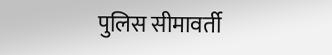पुलिस सीमावर्ती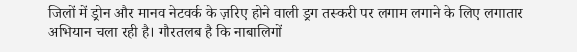जिलों में ड्रोन और मानव नेटवर्क के ज़रिए होने वाली ड्रग तस्करी पर लगाम लगाने के लिए लगातार अभियान चला रही है। गौरतलब है कि नाबालिगों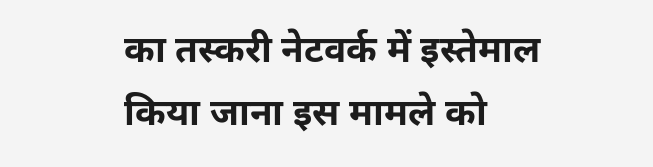का तस्करी नेटवर्क में इस्तेमाल किया जाना इस मामले को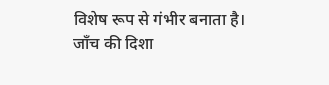विशेष रूप से गंभीर बनाता है।
जाँच की दिशा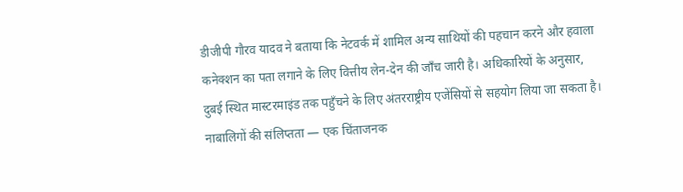डीजीपी गौरव यादव ने बताया कि नेटवर्क में शामिल अन्य साथियों की पहचान करने और हवाला कनेक्शन का पता लगाने के लिए वित्तीय लेन-देन की जाँच जारी है। अधिकारियों के अनुसार, दुबई स्थित मास्टरमाइंड तक पहुँचने के लिए अंतरराष्ट्रीय एजेंसियों से सहयोग लिया जा सकता है।
नाबालिगों की संलिप्तता — एक चिंताजनक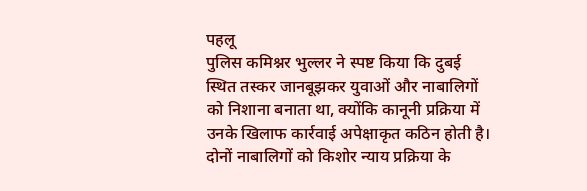पहलू
पुलिस कमिश्नर भुल्लर ने स्पष्ट किया कि दुबई स्थित तस्कर जानबूझकर युवाओं और नाबालिगों को निशाना बनाता था, क्योंकि कानूनी प्रक्रिया में उनके खिलाफ कार्रवाई अपेक्षाकृत कठिन होती है। दोनों नाबालिगों को किशोर न्याय प्रक्रिया के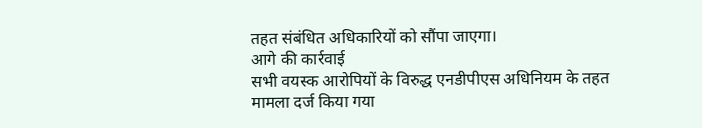तहत संबंधित अधिकारियों को सौंपा जाएगा।
आगे की कार्रवाई
सभी वयस्क आरोपियों के विरुद्ध एनडीपीएस अधिनियम के तहत मामला दर्ज किया गया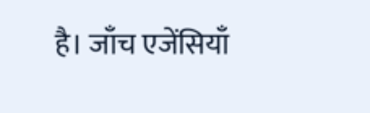है। जाँच एजेंसियाँ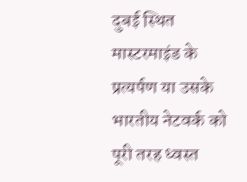दुबई स्थित मास्टरमाइंड के प्रत्यर्पण या उसके भारतीय नेटवर्क को पूरी तरह ध्वस्त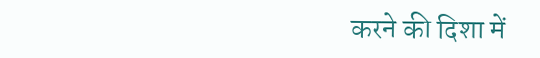करने की दिशा में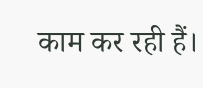काम कर रही हैं।